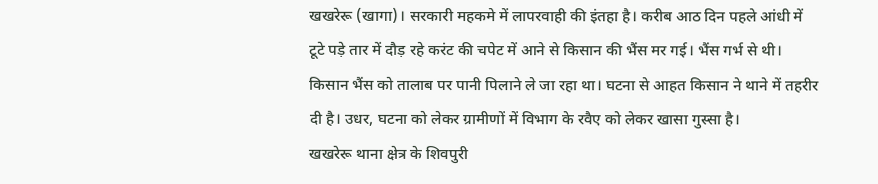खखरेरू (खागा)। सरकारी महकमे में लापरवाही की इंतहा है। करीब आठ दिन पहले आंधी में टूटे पड़े तार में दौड़ रहे करंट की चपेट में आने से किसान की भैंस मर गई। भैंस गर्भ से थी। किसान भैंस को तालाब पर पानी पिलाने ले जा रहा था। घटना से आहत किसान ने थाने में तहरीर दी है। उधर, घटना को लेकर ग्रामीणों में विभाग के रवैए को लेकर खासा गुस्सा है।
खखरेरू थाना क्षेत्र के शिवपुरी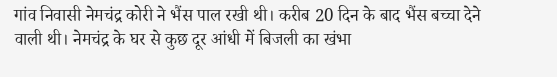गांव निवासी नेमचंद्र कोरी ने भैंस पाल रखी थी। करीब 20 दिन के बाद भैंस बच्चा देने वाली थी। नेमचंद्र के घर से कुछ दूर आंधी में बिजली का खंभा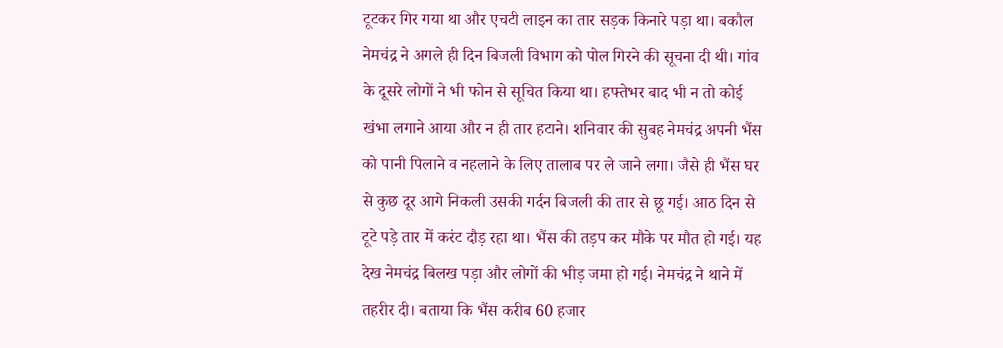टूटकर गिर गया था और एचटी लाइन का तार सड़क किनारे पड़ा था। बकौल नेमचंद्र ने अगले ही दिन बिजली विभाग को पोल गिरने की सूचना दी थी। गांव के दूसरे लोगों ने भी फोन से सूचित किया था। हफ्तेभर बाद भी न तो कोई खंभा लगाने आया और न ही तार हटाने। शनिवार की सुबह नेमचंद्र अपनी भैंस को पानी पिलाने व नहलाने के लिए तालाब पर ले जाने लगा। जैसे ही भैंस घर से कुछ दूर आगे निकली उसकी गर्दन बिजली की तार से छू गई। आठ दिन से टूटे पड़े तार में करंट दौड़ रहा था। भैंस की तड़प कर मौके पर मौत हो गई। यह देख नेमचंद्र बिलख पड़ा और लोगों की भीड़ जमा हो गई। नेमचंद्र ने थाने में तहरीर दी। बताया कि भैंस करीब 60 हजार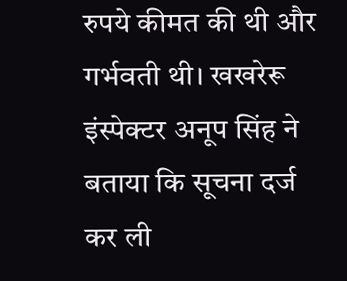रुपये कीमत की थी और गर्भवती थी। खखरेरू इंस्पेक्टर अनूप सिंह ने बताया कि सूचना दर्ज कर ली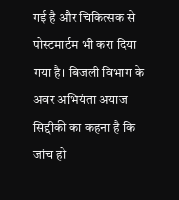गई है और चिकित्सक से पोस्टमार्टम भी करा दिया गया है। बिजली विभाग के अवर अभियंता अयाज सिद्दीकी का कहना है कि जांच हो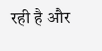रही है और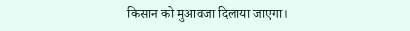किसान को मुआवजा दिलाया जाएगा।